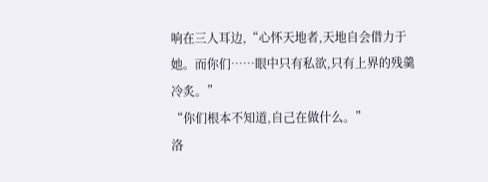响在三人耳边,“心怀天地者,天地自会借力于她。而你们……眼中只有私欲,只有上界的残羹冷炙。”
“你们根本不知道,自己在做什么。”
洛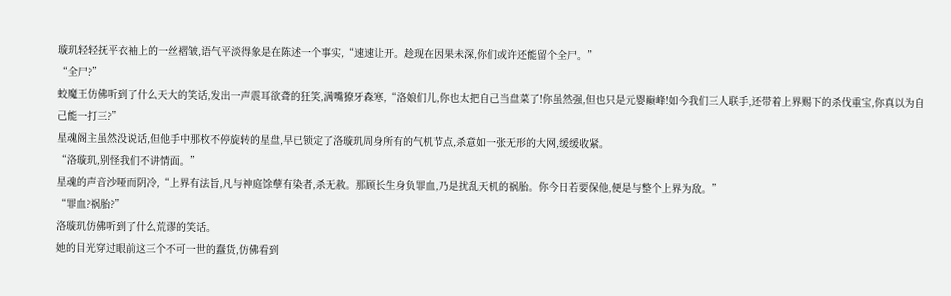璇玑轻轻抚平衣袖上的一丝褶皱,语气平淡得象是在陈述一个事实,“速速让开。趁现在因果未深,你们或许还能留个全尸。”
“全尸?”
蛟魔王仿佛听到了什么天大的笑话,发出一声震耳欲聋的狂笑,满嘴獠牙森寒,“洛娘们儿,你也太把自己当盘菜了!你虽然强,但也只是元婴巅峰!如今我们三人联手,还带着上界赐下的杀伐重宝,你真以为自己能一打三?”
星魂阁主虽然没说话,但他手中那枚不停旋转的星盘,早已锁定了洛璇玑周身所有的气机节点,杀意如一张无形的大网,缓缓收紧。
“洛璇玑,别怪我们不讲情面。”
星魂的声音沙哑而阴冷,“上界有法旨,凡与神庭馀孽有染者,杀无赦。那顾长生身负罪血,乃是扰乱天机的祸胎。你今日若要保他,便是与整个上界为敌。”
“罪血?祸胎?”
洛璇玑仿佛听到了什么荒谬的笑话。
她的目光穿过眼前这三个不可一世的蠢货,仿佛看到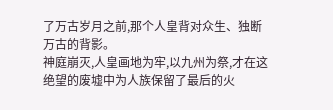了万古岁月之前,那个人皇背对众生、独断万古的背影。
神庭崩灭,人皇画地为牢,以九州为祭,才在这绝望的废墟中为人族保留了最后的火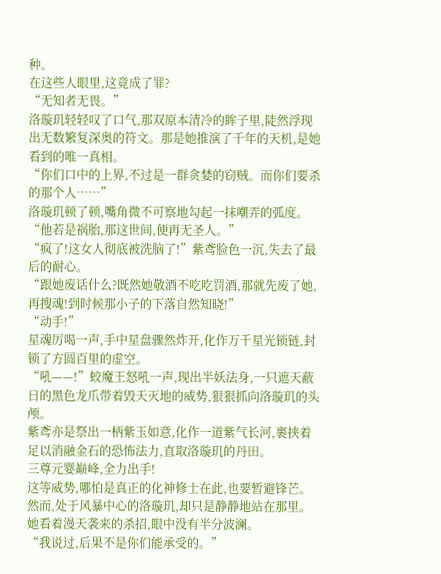种。
在这些人眼里,这竟成了罪?
“无知者无畏。”
洛璇玑轻轻叹了口气,那双原本清冷的眸子里,陡然浮现出无数繁复深奥的符文。那是她推演了千年的天机,是她看到的唯一真相。
“你们口中的上界,不过是一群贪婪的窃贼。而你们要杀的那个人……”
洛璇玑顿了顿,嘴角微不可察地勾起一抹嘲弄的弧度。
“他若是祸胎,那这世间,便再无圣人。”
“疯了!这女人彻底被洗脑了!”紫鸢脸色一沉,失去了最后的耐心。
“跟她废话什么?既然她敬酒不吃吃罚酒,那就先废了她,再搜魂!到时候那小子的下落自然知晓!”
“动手!”
星魂厉喝一声,手中星盘骤然炸开,化作万千星光锁链,封锁了方圆百里的虚空。
“吼——!”蛟魔王怒吼一声,现出半妖法身,一只遮天蔽日的黑色龙爪带着毁天灭地的威势,狠狠抓向洛璇玑的头颅。
紫鸢亦是祭出一柄紫玉如意,化作一道紫气长河,裹挟着足以消融金石的恐怖法力,直取洛璇玑的丹田。
三尊元婴巅峰,全力出手!
这等威势,哪怕是真正的化神修士在此,也要暂避锋芒。
然而,处于风暴中心的洛璇玑,却只是静静地站在那里。
她看着漫天袭来的杀招,眼中没有半分波澜。
“我说过,后果不是你们能承受的。”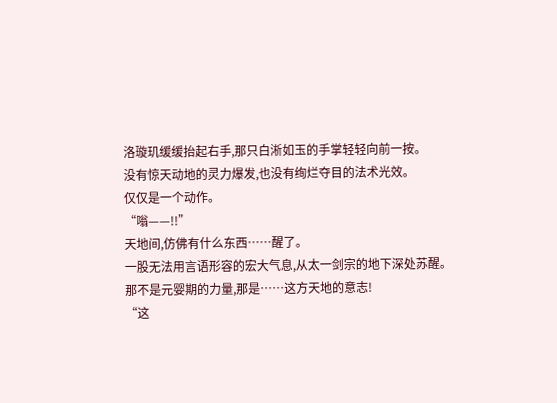洛璇玑缓缓抬起右手,那只白淅如玉的手掌轻轻向前一按。
没有惊天动地的灵力爆发,也没有绚烂夺目的法术光效。
仅仅是一个动作。
“嗡——!!”
天地间,仿佛有什么东西……醒了。
一股无法用言语形容的宏大气息,从太一剑宗的地下深处苏醒。那不是元婴期的力量,那是……这方天地的意志!
“这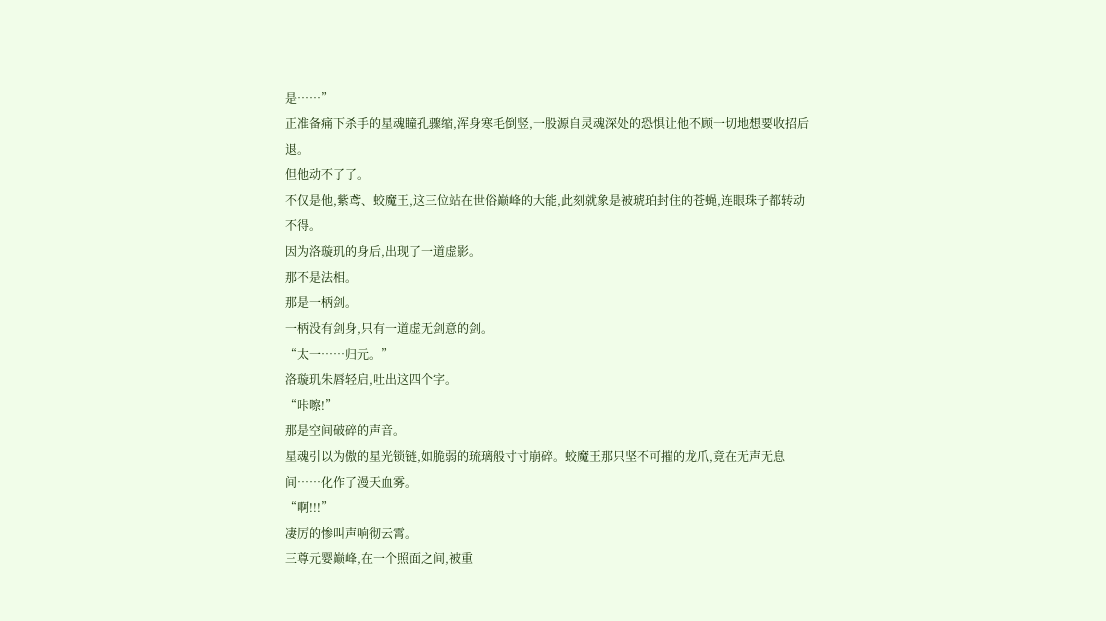是……”
正准备痛下杀手的星魂瞳孔骤缩,浑身寒毛倒竖,一股源自灵魂深处的恐惧让他不顾一切地想要收招后退。
但他动不了了。
不仅是他,紫鸢、蛟魔王,这三位站在世俗巅峰的大能,此刻就象是被琥珀封住的苍蝇,连眼珠子都转动不得。
因为洛璇玑的身后,出现了一道虚影。
那不是法相。
那是一柄剑。
一柄没有剑身,只有一道虚无剑意的剑。
“太一……归元。”
洛璇玑朱唇轻启,吐出这四个字。
“咔嚓!”
那是空间破碎的声音。
星魂引以为傲的星光锁链,如脆弱的琉璃般寸寸崩碎。蛟魔王那只坚不可摧的龙爪,竟在无声无息间……化作了漫天血雾。
“啊!!!”
凄厉的惨叫声响彻云霄。
三尊元婴巅峰,在一个照面之间,被重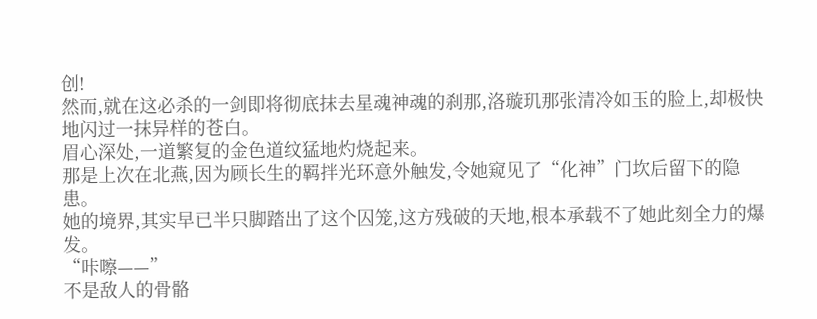创!
然而,就在这必杀的一剑即将彻底抹去星魂神魂的刹那,洛璇玑那张清冷如玉的脸上,却极快地闪过一抹异样的苍白。
眉心深处,一道繁复的金色道纹猛地灼烧起来。
那是上次在北燕,因为顾长生的羁拌光环意外触发,令她窥见了“化神”门坎后留下的隐患。
她的境界,其实早已半只脚踏出了这个囚笼,这方残破的天地,根本承载不了她此刻全力的爆发。
“咔嚓——”
不是敌人的骨骼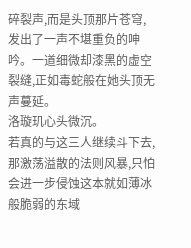碎裂声,而是头顶那片苍穹,发出了一声不堪重负的呻吟。一道细微却漆黑的虚空裂缝,正如毒蛇般在她头顶无声蔓延。
洛璇玑心头微沉。
若真的与这三人继续斗下去,那激荡溢散的法则风暴,只怕会进一步侵蚀这本就如薄冰般脆弱的东域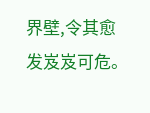界壁,令其愈发岌岌可危。